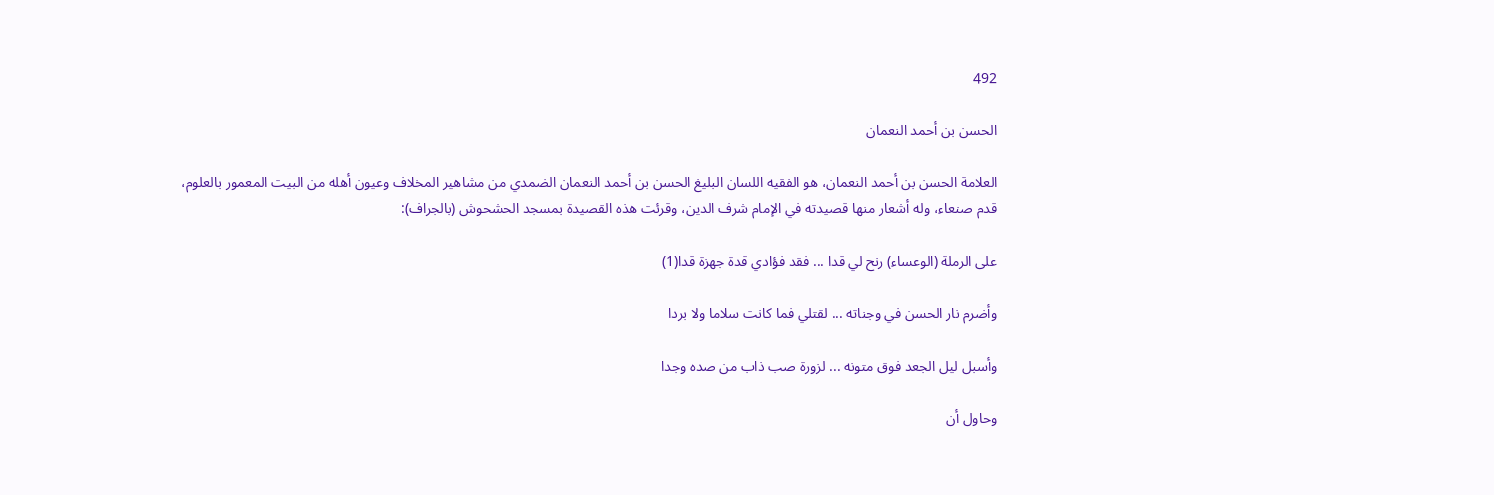492

الحسن بن أحمد النعمان

العلامة الحسن بن أحمد النعمان، هو الفقيه اللسان البليغ الحسن بن أحمد النعمان الضمدي من مشاهير المخلاف وعيون أهله من البيت المعمور بالعلوم، قدم صنعاء، وله أشعار منها قصيدته في الإمام شرف الدين، وقرئت هذه القصيدة بمسجد الحشحوش (بالجراف):

على الرملة (الوعساء) رنح لي قدا ... فقد فؤادي قدة جهزة قدا(1)

وأضرم نار الحسن في وجناته ... لقتلي فما كانت سلاما ولا بردا

وأسبل ليل الجعد فوق متونه ... لزورة صب ذاب من صده وجدا

وحاول أن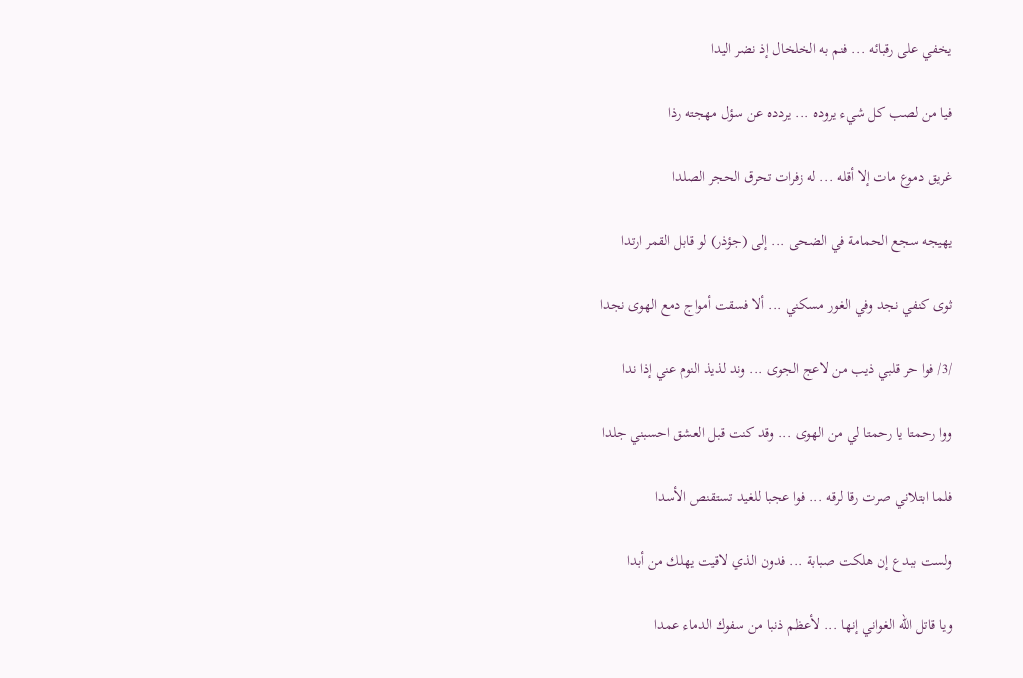يخفي على رقبائه ... فنم به الخلخال إذ نضر اليدا

فيا من لصب كل شيء يروده ... يردده عن سؤل مهجته رذا

غريق دموع مات إلا أقله ... له زفرات تحرق الحجر الصلدا

يهيجه سجع الحمامة في الضحى ... إلى (جؤذر) لو قابل القمر ارتدا

ثوى كنفي نجد وفي الغور مسكني ... ألا فسقت أمواج دمع الهوى نجدا

/3/ فوا حر قلبي ذيب من لاعج الجوى ... وند لذيذ النوم عني إذا ندا

ووا رحمتا يا رحمتا لي من الهوى ... وقد كنت قبل العشق احسبني جلدا

فلما ابتلاني صرت رقا لرقه ... فوا عجبا للغيد تستقنص الأسدا

ولست ببدع إن هلكت صبابة ... فدون الذي لاقيت يهلك من أبدا

ويا قاتل الله الغواني إنها ... لأعظم ذنبا من سفوك الدماء عمدا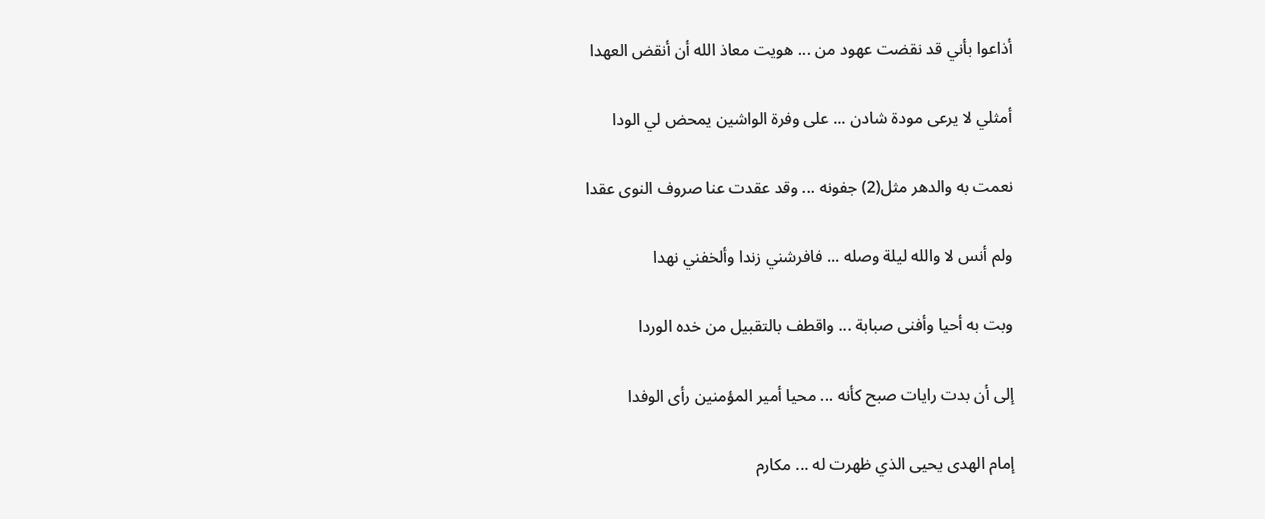أذاعوا بأني قد نقضت عهود من ... هويت معاذ الله أن أنقض العهدا

أمثلي لا يرعى مودة شادن ... على وفرة الواشين يمحض لي الودا

نعمت به والدهر مثل(2) جفونه ... وقد عقدت عنا صروف النوى عقدا

ولم أنس لا والله ليلة وصله ... فافرشني زندا وألخفني نهدا

وبت به أحيا وأفنى صبابة ... واقطف بالتقبيل من خده الوردا

إلى أن بدت رايات صبح كأنه ... محيا أمير المؤمنين رأى الوفدا

إمام الهدى يحيى الذي ظهرت له ... مكارم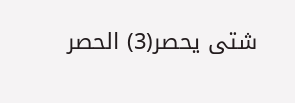شتى يحصر(3) الحصر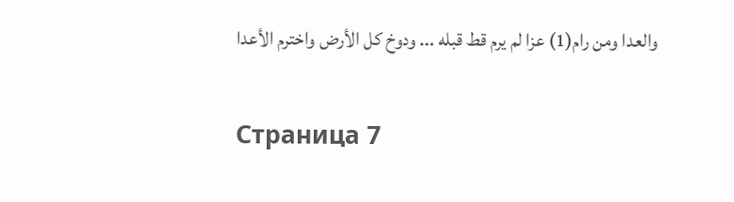والعدا ومن رام(1) عزا لم يرم قط قبله ... ودوخ كل الأرض واخترم الأعدا

Страница 7